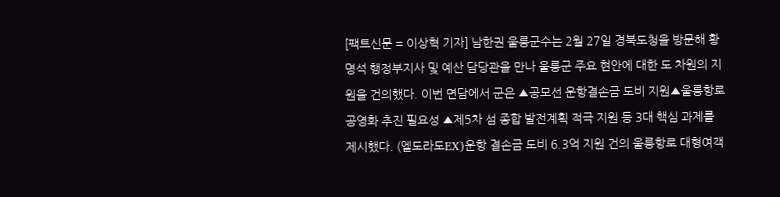[팩트신문 = 이상혁 기자] 남한권 울릉군수는 2월 27일 경북도청을 방문해 황명석 행정부지사 및 예산 담당관을 만나 울릉군 주요 현안에 대한 도 차원의 지원을 건의했다. 이번 면담에서 군은 ▲공모선 운항결손금 도비 지원▲울릉항로 공영화 추진 필요성 ▲제5차 섬 종합 발전계획 적극 지원 등 3대 핵심 과제를 제시했다. (엘도라도EX)운항 결손금 도비 6.3억 지원 건의 울릉항로 대형여객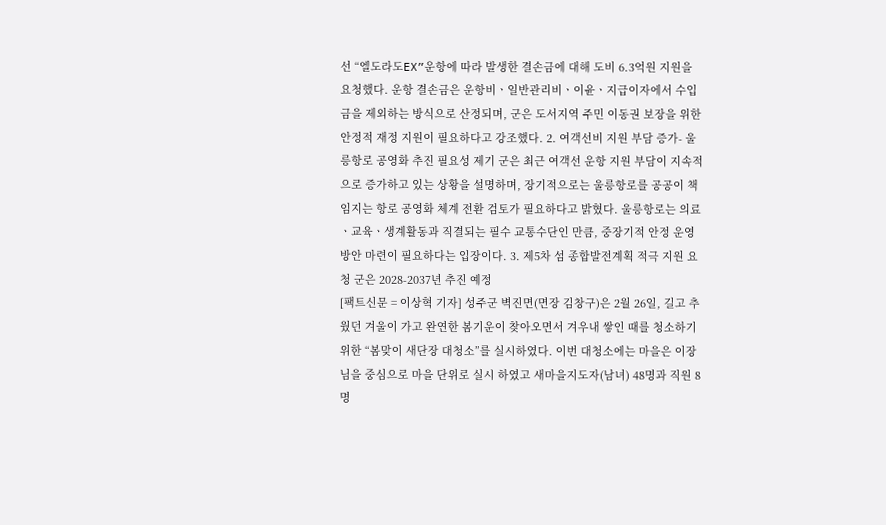선 “엘도라도EX”운항에 따라 발생한 결손금에 대해 도비 6.3억원 지원을 요청했다. 운항 결손금은 운항비ㆍ일반관리비ㆍ이윤ㆍ지급이자에서 수입금을 제외하는 방식으로 산정되며, 군은 도서지역 주민 이동권 보장을 위한 안정적 재정 지원이 필요하다고 강조했다. 2. 여객선비 지원 부담 증가- 울릉항로 공영화 추진 필요성 제기 군은 최근 여객선 운항 지원 부담이 지속적으로 증가하고 있는 상황을 설명하며, 장기적으로는 울릉항로를 공공이 책임지는 항로 공영화 체계 전환 검토가 필요하다고 밝혔다. 울릉항로는 의료ㆍ교육ㆍ생계활동과 직결되는 필수 교통수단인 만큼, 중장기적 안정 운영 방안 마련이 필요하다는 입장이다. 3. 제5차 섬 종합발전계획 적극 지원 요청 군은 2028-2037년 추진 예정
[팩트신문 = 이상혁 기자] 성주군 벽진면(면장 김창구)은 2월 26일, 길고 추웠던 겨울이 가고 완연한 봄기운이 찾아오면서 겨우내 쌓인 때를 청소하기 위한 “봄맞이 새단장 대청소”를 실시하였다. 이번 대청소에는 마을은 이장님을 중심으로 마을 단위로 실시 하였고 새마을지도자(남녀) 48명과 직원 8명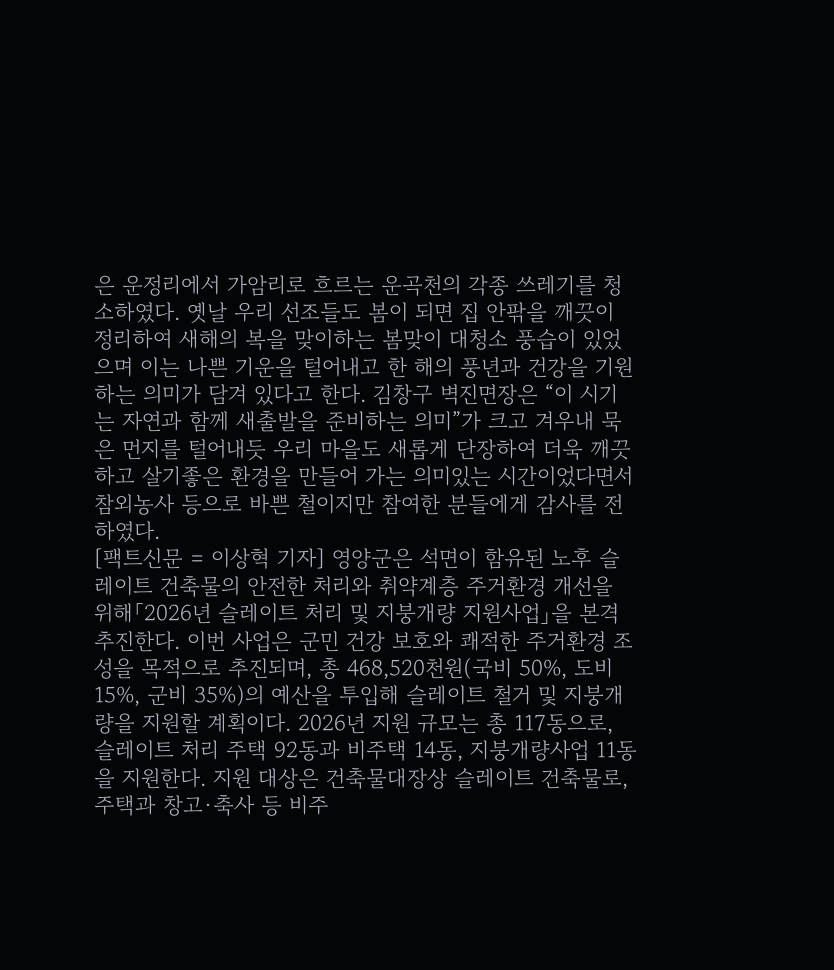은 운정리에서 가암리로 흐르는 운곡천의 각종 쓰레기를 청소하였다. 옛날 우리 선조들도 봄이 되면 집 안팎을 깨끗이 정리하여 새해의 복을 맞이하는 봄맞이 대청소 풍습이 있었으며 이는 나쁜 기운을 털어내고 한 해의 풍년과 건강을 기원하는 의미가 담겨 있다고 한다. 김창구 벽진면장은 “이 시기는 자연과 함께 새출발을 준비하는 의미”가 크고 겨우내 묵은 먼지를 털어내듯 우리 마을도 새롭게 단장하여 더욱 깨끗하고 살기좋은 환경을 만들어 가는 의미있는 시간이었다면서 참외농사 등으로 바쁜 철이지만 참여한 분들에게 감사를 전하였다.
[팩트신문 = 이상혁 기자] 영양군은 석면이 함유된 노후 슬레이트 건축물의 안전한 처리와 취약계층 주거환경 개선을 위해「2026년 슬레이트 처리 및 지붕개량 지원사업」을 본격 추진한다. 이번 사업은 군민 건강 보호와 쾌적한 주거환경 조성을 목적으로 추진되며, 총 468,520천원(국비 50%, 도비 15%, 군비 35%)의 예산을 투입해 슬레이트 철거 및 지붕개량을 지원할 계획이다. 2026년 지원 규모는 총 117동으로, 슬레이트 처리 주택 92동과 비주택 14동, 지붕개량사업 11동을 지원한다. 지원 대상은 건축물대장상 슬레이트 건축물로, 주택과 창고·축사 등 비주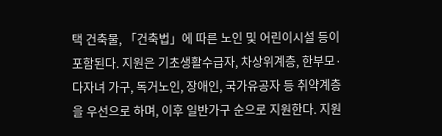택 건축물, 「건축법」에 따른 노인 및 어린이시설 등이 포함된다. 지원은 기초생활수급자, 차상위계층, 한부모·다자녀 가구, 독거노인, 장애인, 국가유공자 등 취약계층을 우선으로 하며, 이후 일반가구 순으로 지원한다. 지원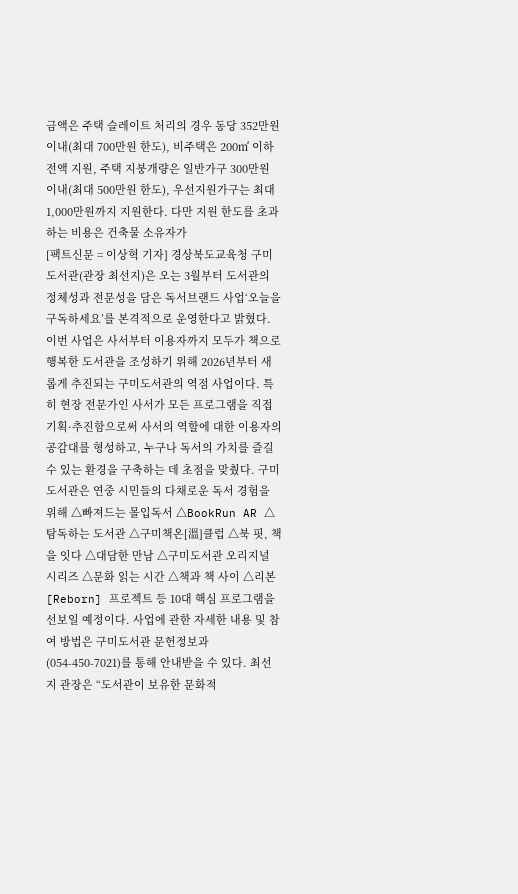금액은 주택 슬레이트 처리의 경우 동당 352만원 이내(최대 700만원 한도), 비주택은 200㎡ 이하 전액 지원, 주택 지붕개량은 일반가구 300만원 이내(최대 500만원 한도), 우선지원가구는 최대 1,000만원까지 지원한다. 다만 지원 한도를 초과하는 비용은 건축물 소유자가
[팩트신문 = 이상혁 기자] 경상북도교육청 구미도서관(관장 최선지)은 오는 3월부터 도서관의 정체성과 전문성을 담은 독서브랜드 사업‘오늘을 구독하세요’를 본격적으로 운영한다고 밝혔다. 이번 사업은 사서부터 이용자까지 모두가 책으로 행복한 도서관을 조성하기 위해 2026년부터 새롭게 추진되는 구미도서관의 역점 사업이다. 특히 현장 전문가인 사서가 모든 프로그램을 직접 기획·추진함으로써 사서의 역할에 대한 이용자의 공감대를 형성하고, 누구나 독서의 가치를 즐길 수 있는 환경을 구축하는 데 초점을 맞췄다. 구미도서관은 연중 시민들의 다채로운 독서 경험을 위해 △빠져드는 몰입독서 △BookRun AR △탐독하는 도서관 △구미책온[溫]클럽 △북 핏, 책을 잇다 △대담한 만남 △구미도서관 오리지널 시리즈 △문화 읽는 시간 △책과 책 사이 △리본[Reborn] 프로젝트 등 10대 핵심 프로그램을 선보일 예정이다. 사업에 관한 자세한 내용 및 참여 방법은 구미도서관 문헌정보과(054-450-7021)를 통해 안내받을 수 있다. 최선지 관장은 “도서관이 보유한 문화적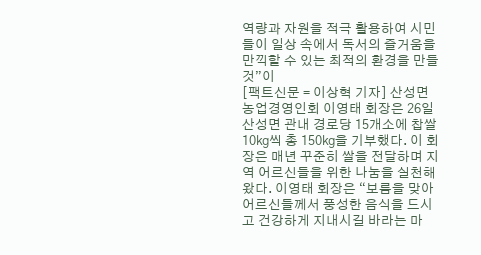역량과 자원을 적극 활용하여 시민들이 일상 속에서 독서의 즐거움을 만끽할 수 있는 최적의 환경을 만들 것”이
[팩트신문 = 이상혁 기자] 산성면 농업경영인회 이영태 회장은 26일 산성면 관내 경로당 15개소에 찹쌀 10㎏씩 총 150㎏을 기부했다. 이 회장은 매년 꾸준히 쌀을 전달하며 지역 어르신들을 위한 나눔을 실천해 왔다. 이영태 회장은 “보름을 맞아 어르신들께서 풍성한 음식을 드시고 건강하게 지내시길 바라는 마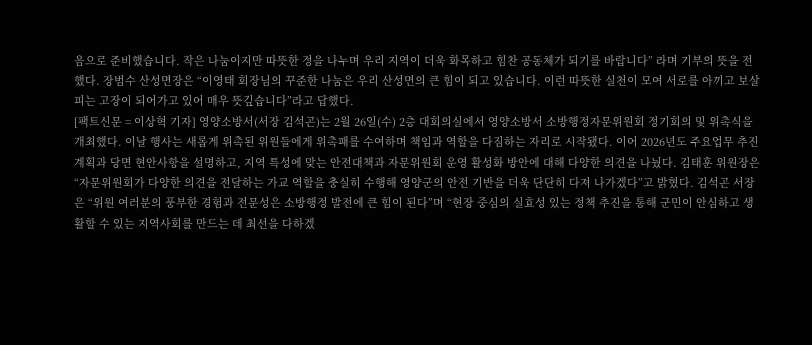음으로 준비했습니다. 작은 나눔이지만 따뜻한 정을 나누며 우리 지역이 더욱 화목하고 힘찬 공동체가 되기를 바랍니다” 라며 기부의 뜻을 전했다. 장범수 산성면장은 “이영태 회장님의 꾸준한 나눔은 우리 산성면의 큰 힘이 되고 있습니다. 이런 따뜻한 실천이 모여 서로를 아끼고 보살피는 고장이 되어가고 있어 매우 뜻깊습니다”라고 답했다.
[팩트신문 = 이상혁 기자] 영양소방서(서장 김석곤)는 2월 26일(수) 2층 대회의실에서 영양소방서 소방행정자문위원회 정기회의 및 위촉식을 개최했다. 이날 행사는 새롭게 위촉된 위원들에게 위촉패를 수여하며 책임과 역할을 다짐하는 자리로 시작됐다. 이어 2026년도 주요업무 추진계획과 당면 현안사항을 설명하고, 지역 특성에 맞는 안전대책과 자문위원회 운영 활성화 방안에 대해 다양한 의견을 나눴다. 김태훈 위원장은“자문위원회가 다양한 의견을 전달하는 가교 역할을 충실히 수행해 영양군의 안전 기반을 더욱 단단히 다져 나가겠다”고 밝혔다. 김석곤 서장은 “위원 여러분의 풍부한 경험과 전문성은 소방행정 발전에 큰 힘이 된다”며 “현장 중심의 실효성 있는 정책 추진을 통해 군민이 안심하고 생활할 수 있는 지역사회를 만드는 데 최선을 다하겠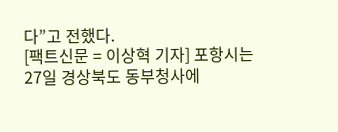다”고 전했다.
[팩트신문 = 이상혁 기자] 포항시는 27일 경상북도 동부청사에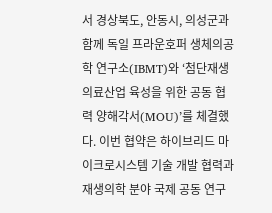서 경상북도, 안동시, 의성군과 함께 독일 프라운호퍼 생체의공학 연구소(IBMT)와 ‘첨단재생의료산업 육성을 위한 공동 협력 양해각서(MOU)’를 체결했다. 이번 협약은 하이브리드 마이크로시스템 기술 개발 협력과 재생의학 분야 국제 공동 연구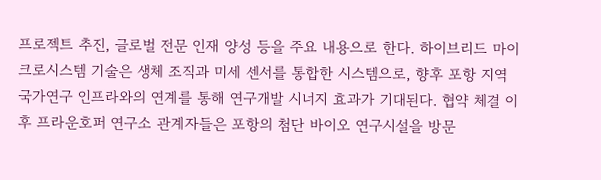프로젝트 추진, 글로벌 전문 인재 양성 등을 주요 내용으로 한다. 하이브리드 마이크로시스템 기술은 생체 조직과 미세 센서를 통합한 시스템으로, 향후 포항 지역 국가연구 인프라와의 연계를 통해 연구개발 시너지 효과가 기대된다. 협약 체결 이후 프라운호퍼 연구소 관계자들은 포항의 첨단 바이오 연구시설을 방문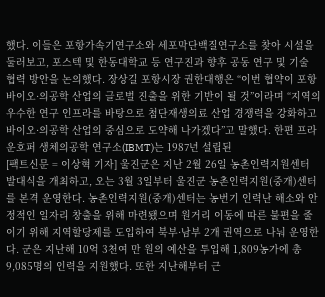했다. 이들은 포항가속기연구소와 세포막단백질연구소를 찾아 시설을 둘러보고, 포스텍 및 한동대학교 등 연구진과 향후 공동 연구 및 기술 협력 방안을 논의했다. 장상길 포항시장 권한대행은 “이번 협약이 포항 바이오·의공학 산업의 글로벌 진출을 위한 기반이 될 것”이라며 “지역의 우수한 연구 인프라를 바탕으로 첨단재생의료 산업 경쟁력을 강화하고 바이오·의공학 산업의 중심으로 도약해 나가겠다”고 말했다. 한편 프라운호퍼 생체의공학 연구소(IBMT)는 1987년 설립된
[팩트신문 = 이상혁 기자] 울진군은 지난 2월 26일 농촌인력지원센터 발대식을 개최하고, 오는 3월 3일부터 울진군 농촌인력지원(중개)센터를 본격 운영한다. 농촌인력지원(중개)센터는 농번기 인력난 해소와 안정적인 일자리 창출을 위해 마련됐으며 원거리 이동에 따른 불편을 줄이기 위해 지역할당제를 도입하여 북부·남부 2개 권역으로 나눠 운영한다. 군은 지난해 10억 3천여 만 원의 예산을 투입해 1,809농가에 총 9,085명의 인력을 지원했다. 또한 지난해부터 근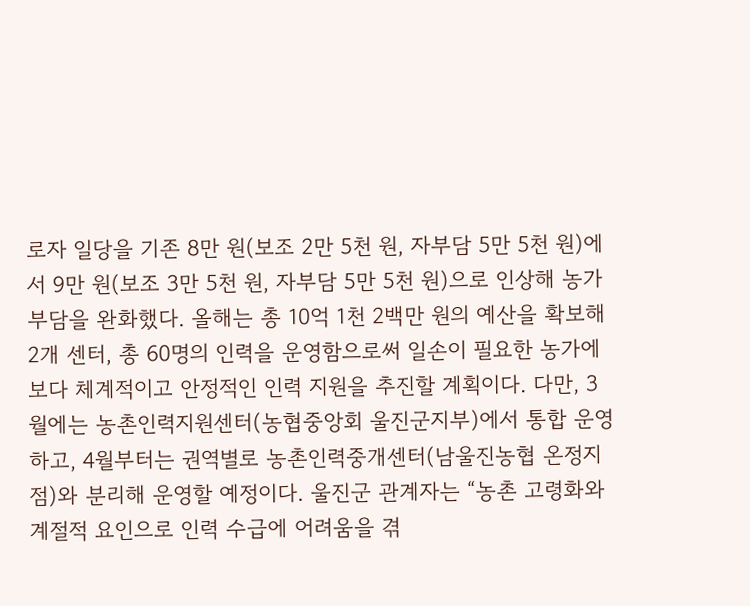로자 일당을 기존 8만 원(보조 2만 5천 원, 자부담 5만 5천 원)에서 9만 원(보조 3만 5천 원, 자부담 5만 5천 원)으로 인상해 농가 부담을 완화했다. 올해는 총 10억 1천 2백만 원의 예산을 확보해 2개 센터, 총 60명의 인력을 운영함으로써 일손이 필요한 농가에 보다 체계적이고 안정적인 인력 지원을 추진할 계획이다. 다만, 3월에는 농촌인력지원센터(농협중앙회 울진군지부)에서 통합 운영하고, 4월부터는 권역별로 농촌인력중개센터(남울진농협 온정지점)와 분리해 운영할 예정이다. 울진군 관계자는 “농촌 고령화와 계절적 요인으로 인력 수급에 어려움을 겪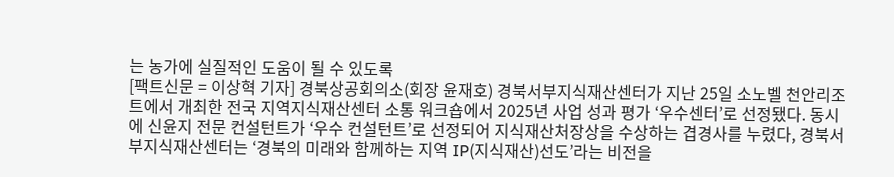는 농가에 실질적인 도움이 될 수 있도록
[팩트신문 = 이상혁 기자] 경북상공회의소(회장 윤재호) 경북서부지식재산센터가 지난 25일 소노벨 천안리조트에서 개최한 전국 지역지식재산센터 소통 워크숍에서 2025년 사업 성과 평가 ‘우수센터’로 선정됐다. 동시에 신윤지 전문 컨설턴트가 ‘우수 컨설턴트’로 선정되어 지식재산처장상을 수상하는 겹경사를 누렸다, 경북서부지식재산센터는 ‘경북의 미래와 함께하는 지역 IP(지식재산)선도’라는 비전을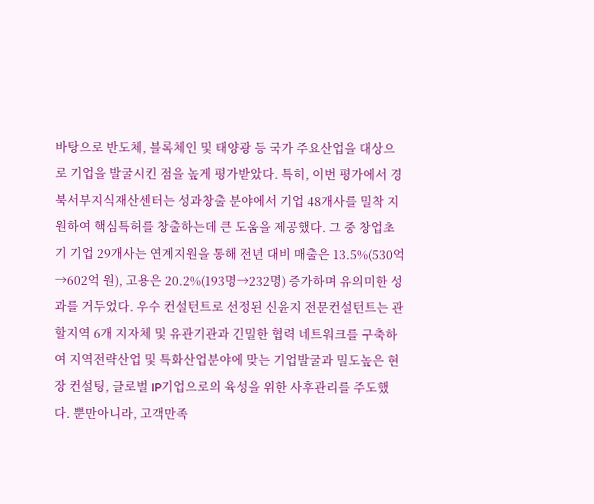바탕으로 반도체, 블록체인 및 태양광 등 국가 주요산업을 대상으로 기업을 발굴시킨 점을 높게 평가받았다. 특히, 이번 평가에서 경북서부지식재산센터는 성과창출 분야에서 기업 48개사를 밀착 지원하여 핵심특허를 창출하는데 큰 도움을 제공했다. 그 중 창업초기 기업 29개사는 연계지원을 통해 전년 대비 매출은 13.5%(530억→602억 원), 고용은 20.2%(193명→232명) 증가하며 유의미한 성과를 거두었다. 우수 컨설턴트로 선정된 신윤지 전문컨설턴트는 관할지역 6개 지자체 및 유관기관과 긴밀한 협력 네트워크를 구축하여 지역전략산업 및 특화산업분야에 맞는 기업발굴과 밀도높은 현장 컨설팅, 글로벌 IP기업으로의 육성을 위한 사후관리를 주도했다. 뿐만아니라, 고객만족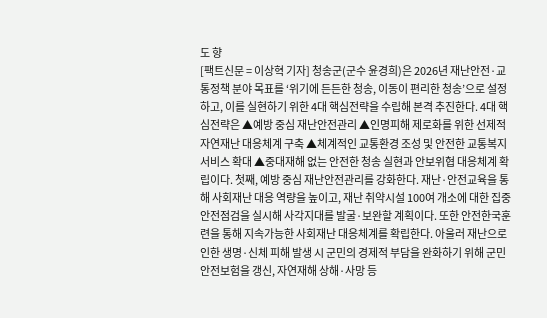도 향
[팩트신문 = 이상혁 기자] 청송군(군수 윤경희)은 2026년 재난안전·교통정책 분야 목표를 ‘위기에 든든한 청송, 이동이 편리한 청송’으로 설정하고, 이를 실현하기 위한 4대 핵심전략을 수립해 본격 추진한다. 4대 핵심전략은 ▲예방 중심 재난안전관리 ▲인명피해 제로화를 위한 선제적 자연재난 대응체계 구축 ▲체계적인 교통환경 조성 및 안전한 교통복지 서비스 확대 ▲중대재해 없는 안전한 청송 실현과 안보위협 대응체계 확립이다. 첫째, 예방 중심 재난안전관리를 강화한다. 재난·안전교육을 통해 사회재난 대응 역량을 높이고, 재난 취약시설 100여 개소에 대한 집중 안전점검을 실시해 사각지대를 발굴·보완할 계획이다. 또한 안전한국훈련을 통해 지속가능한 사회재난 대응체계를 확립한다. 아울러 재난으로 인한 생명·신체 피해 발생 시 군민의 경제적 부담을 완화하기 위해 군민안전보험을 갱신, 자연재해 상해·사망 등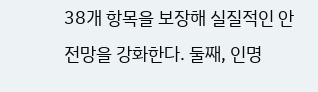38개 항목을 보장해 실질적인 안전망을 강화한다. 둘째, 인명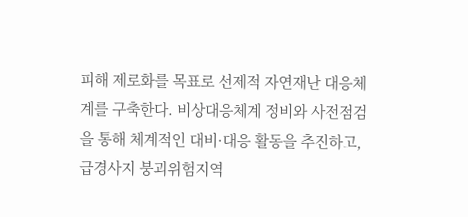피해 제로화를 목표로 선제적 자연재난 대응체계를 구축한다. 비상대응체계 정비와 사전점검을 통해 체계적인 대비·대응 활동을 추진하고, 급경사지 붕괴위험지역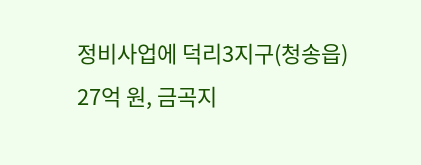정비사업에 덕리3지구(청송읍) 27억 원, 금곡지